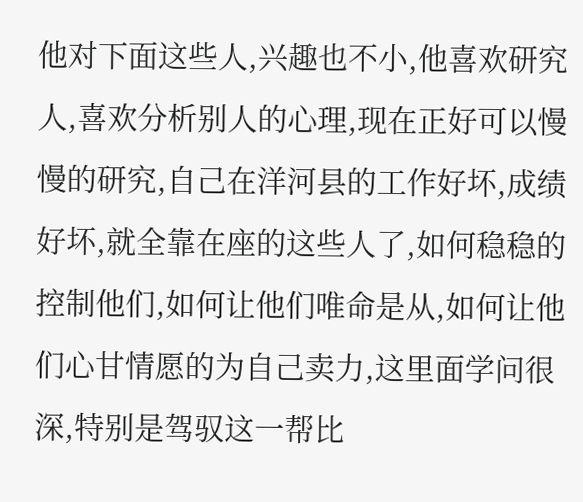他对下面这些人,兴趣也不小,他喜欢研究人,喜欢分析别人的心理,现在正好可以慢慢的研究,自己在洋河县的工作好坏,成绩好坏,就全靠在座的这些人了,如何稳稳的控制他们,如何让他们唯命是从,如何让他们心甘情愿的为自己卖力,这里面学问很深,特别是驾驭这一帮比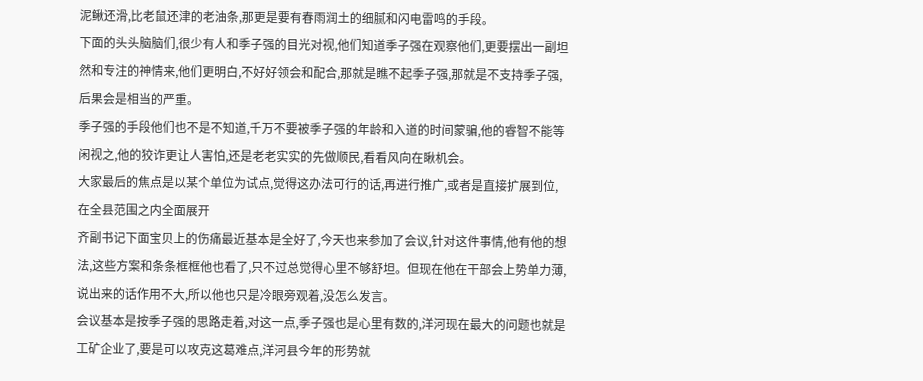泥鳅还滑,比老鼠还津的老油条,那更是要有春雨润土的细腻和闪电雷鸣的手段。
下面的头头脑脑们,很少有人和季子强的目光对视,他们知道季子强在观察他们,更要摆出一副坦然和专注的神情来,他们更明白,不好好领会和配合,那就是瞧不起季子强,那就是不支持季子强,后果会是相当的严重。
季子强的手段他们也不是不知道,千万不要被季子强的年龄和入道的时间蒙骗,他的睿智不能等闲视之,他的狡诈更让人害怕,还是老老实实的先做顺民,看看风向在瞅机会。
大家最后的焦点是以某个单位为试点,觉得这办法可行的话,再进行推广,或者是直接扩展到位,在全县范围之内全面展开
齐副书记下面宝贝上的伤痛最近基本是全好了,今天也来参加了会议,针对这件事情,他有他的想法,这些方案和条条框框他也看了,只不过总觉得心里不够舒坦。但现在他在干部会上势单力薄,说出来的话作用不大,所以他也只是冷眼旁观着,没怎么发言。
会议基本是按季子强的思路走着,对这一点,季子强也是心里有数的,洋河现在最大的问题也就是工矿企业了,要是可以攻克这葛难点,洋河县今年的形势就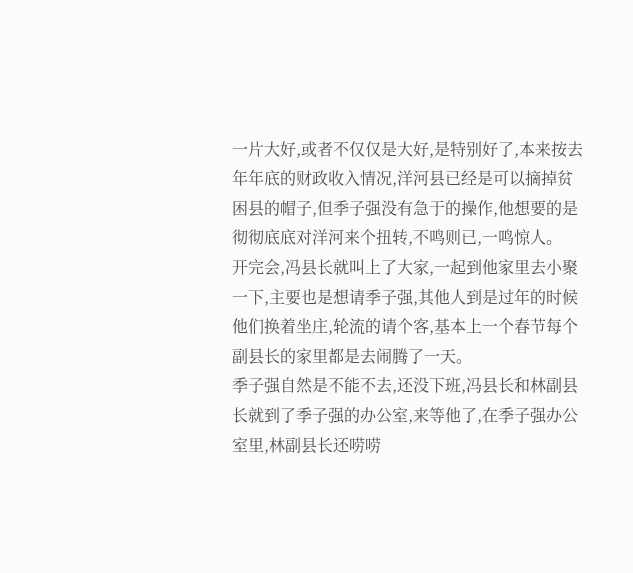一片大好,或者不仅仅是大好,是特别好了,本来按去年年底的财政收入情况,洋河县已经是可以摘掉贫困县的帽子,但季子强没有急于的操作,他想要的是彻彻底底对洋河来个扭转,不鸣则已,一鸣惊人。
开完会,冯县长就叫上了大家,一起到他家里去小聚一下,主要也是想请季子强,其他人到是过年的时候他们换着坐庄,轮流的请个客,基本上一个春节每个副县长的家里都是去闹腾了一天。
季子强自然是不能不去,还没下班,冯县长和林副县长就到了季子强的办公室,来等他了,在季子强办公室里,林副县长还唠唠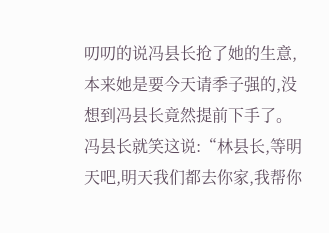叨叨的说冯县长抢了她的生意,本来她是要今天请季子强的,没想到冯县长竟然提前下手了。
冯县长就笑这说:“林县长,等明天吧,明天我们都去你家,我帮你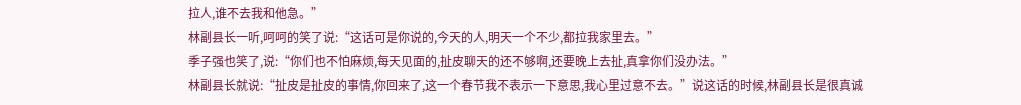拉人,谁不去我和他急。”
林副县长一听,呵呵的笑了说:“这话可是你说的,今天的人,明天一个不少,都拉我家里去。”
季子强也笑了,说:“你们也不怕麻烦,每天见面的,扯皮聊天的还不够啊,还要晚上去扯,真拿你们没办法。”
林副县长就说:“扯皮是扯皮的事情,你回来了,这一个春节我不表示一下意思,我心里过意不去。”说这话的时候,林副县长是很真诚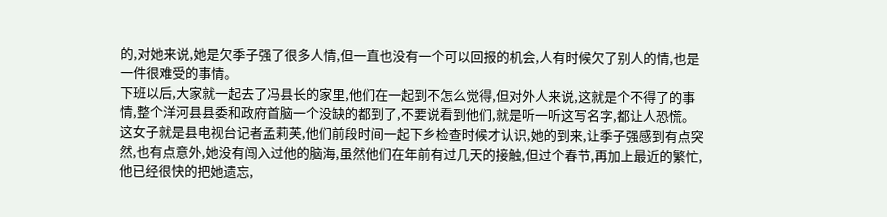的,对她来说,她是欠季子强了很多人情,但一直也没有一个可以回报的机会,人有时候欠了别人的情,也是一件很难受的事情。
下班以后,大家就一起去了冯县长的家里,他们在一起到不怎么觉得,但对外人来说,这就是个不得了的事情,整个洋河县县委和政府首脑一个没缺的都到了,不要说看到他们,就是听一听这写名字,都让人恐慌。
这女子就是县电视台记者孟莉芙,他们前段时间一起下乡检查时候才认识,她的到来,让季子强感到有点突然,也有点意外,她没有闯入过他的脑海,虽然他们在年前有过几天的接触,但过个春节,再加上最近的繁忙,他已经很快的把她遗忘,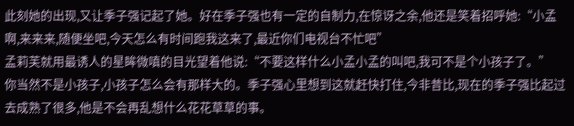此刻她的出现,又让季子强记起了她。好在季子强也有一定的自制力,在惊讶之余,他还是笑着招呼她:“小孟啊,来来来,随便坐吧,今天怎么有时间跑我这来了,最近你们电视台不忙吧”
孟莉芙就用最诱人的星眸微嗔的目光望着他说:“不要这样什么小孟小孟的叫吧,我可不是个小孩子了。”
你当然不是小孩子,小孩子怎么会有那样大的。季子强心里想到这就赶快打住,今非昔比,现在的季子强比起过去成熟了很多,他是不会再乱想什么花花草草的事。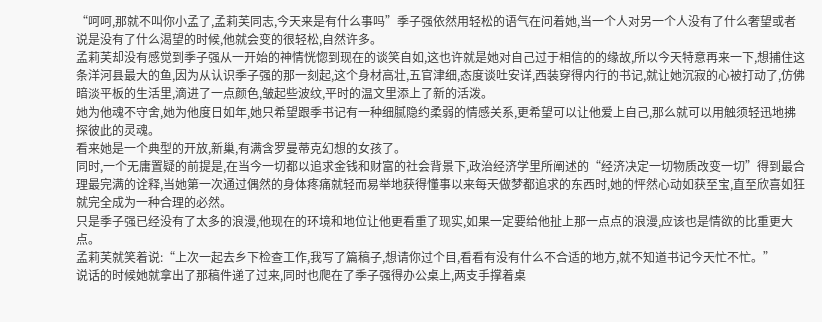“呵呵,那就不叫你小孟了,孟莉芙同志,今天来是有什么事吗”季子强依然用轻松的语气在问着她,当一个人对另一个人没有了什么奢望或者说是没有了什么渴望的时候,他就会变的很轻松,自然许多。
孟莉芙却没有感觉到季子强从一开始的神情恍惚到现在的谈笑自如,这也许就是她对自己过于相信的的缘故,所以今天特意再来一下,想捕住这条洋河县最大的鱼,因为从认识季子强的那一刻起,这个身材高壮,五官津细,态度谈吐安详,西装穿得内行的书记,就让她沉寂的心被打动了,仿佛暗淡平板的生活里,滴进了一点颜色,皱起些波纹,平时的温文里添上了新的活泼。
她为他魂不守舍,她为他度日如年,她只希望跟季书记有一种细腻隐约柔弱的情感关系,更希望可以让他爱上自己,那么就可以用触须轻迅地拂探彼此的灵魂。
看来她是一个典型的开放,新巢,有满含罗曼蒂克幻想的女孩了。
同时,一个无庸置疑的前提是,在当今一切都以追求金钱和财富的社会背景下,政治经济学里所阐述的“经济决定一切物质改变一切”得到最合理最完满的诠释,当她第一次通过偶然的身体疼痛就轻而易举地获得懂事以来每天做梦都追求的东西时,她的怦然心动如获至宝,直至欣喜如狂就完全成为一种合理的必然。
只是季子强已经没有了太多的浪漫,他现在的环境和地位让他更看重了现实,如果一定要给他扯上那一点点的浪漫,应该也是情欲的比重更大点。
孟莉芙就笑着说:“上次一起去乡下检查工作,我写了篇稿子,想请你过个目,看看有没有什么不合适的地方,就不知道书记今天忙不忙。”
说话的时候她就拿出了那稿件递了过来,同时也爬在了季子强得办公桌上,两支手撑着桌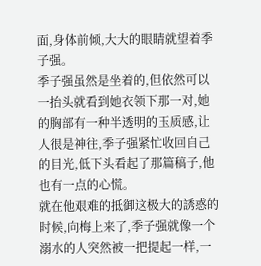面,身体前倾,大大的眼睛就望着季子强。
季子强虽然是坐着的,但依然可以一抬头就看到她衣领下那一对,她的胸部有一种半透明的玉质感,让人很是神往,季子强紧忙收回自己的目光,低下头看起了那篇稿子,他也有一点的心慌。
就在他艰难的抵御这极大的誘惑的时候,向梅上来了,季子强就像一个溺水的人突然被一把提起一样,一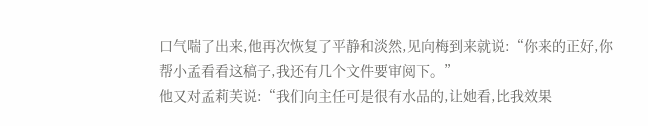口气喘了出来,他再次恢复了平静和淡然,见向梅到来就说:“你来的正好,你帮小孟看看这稿子,我还有几个文件要审阅下。”
他又对孟莉芙说:“我们向主任可是很有水品的,让她看,比我效果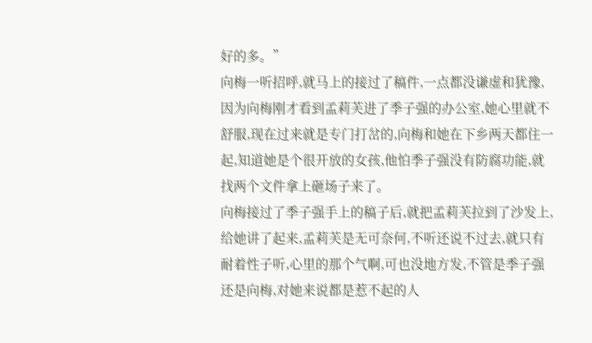好的多。”
向梅一听招呼,就马上的接过了稿件,一点都没谦虚和犹豫,因为向梅刚才看到孟莉芙进了季子强的办公室,她心里就不舒服,现在过来就是专门打岔的,向梅和她在下乡两天都住一起,知道她是个很开放的女孩,他怕季子强没有防腐功能,就找两个文件拿上砸场子来了。
向梅接过了季子强手上的稿子后,就把孟莉芙拉到了沙发上,给她讲了起来,孟莉芙是无可奈何,不听还说不过去,就只有耐着性子听,心里的那个气啊,可也没地方发,不管是季子强还是向梅,对她来说都是惹不起的人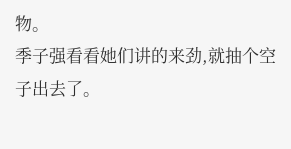物。
季子强看看她们讲的来劲,就抽个空子出去了。